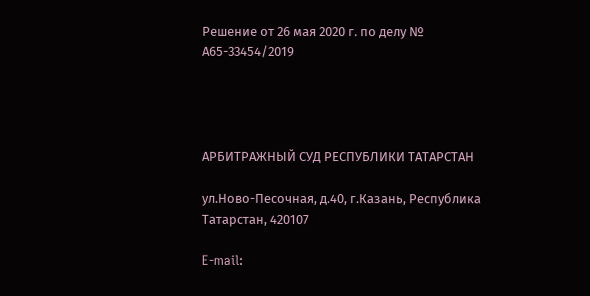Решение от 26 мая 2020 г. по делу № А65-33454/2019




АРБИТРАЖНЫЙ СУД РЕСПУБЛИКИ ТАТАРСТАН

ул.Ново-Песочная, д.40, г.Казань, Республика Татарстан, 420107

E-mail: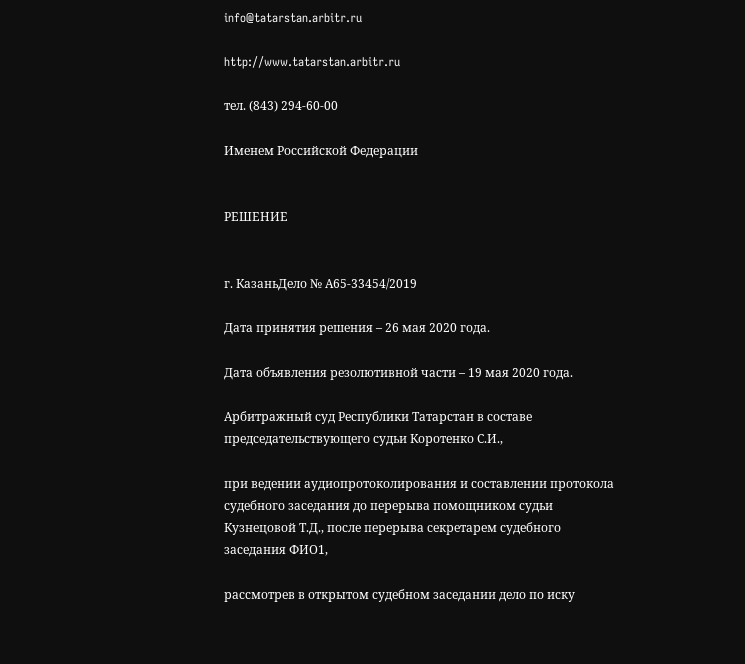info@tatarstan.arbitr.ru

http://www.tatarstan.arbitr.ru

тел. (843) 294-60-00

Именем Российской Федерации


РЕШЕНИЕ


г. КазаньДело № А65-33454/2019

Дата принятия решения – 26 мая 2020 года.

Дата объявления резолютивной части – 19 мая 2020 года.

Арбитражный суд Республики Татарстан в составе председательствующего судьи Коротенко С.И.,

при ведении аудиопротоколирования и составлении протокола судебного заседания до перерыва помощником судьи Кузнецовой Т.Д., после перерыва секретарем судебного заседания ФИО1,

рассмотрев в открытом судебном заседании дело по иску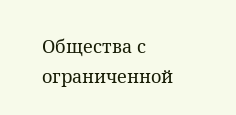Общества с ограниченной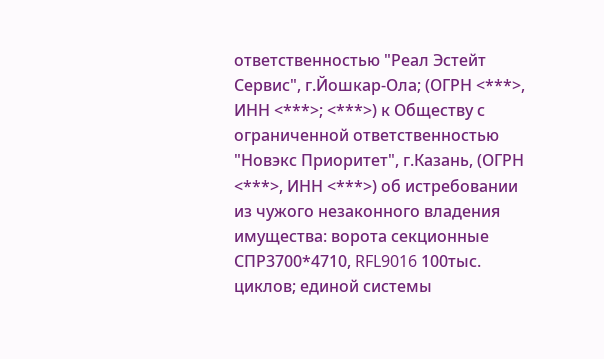ответственностью "Реал Эстейт Сервис", г.Йошкар-Ола; (ОГРН <***>, ИНН <***>; <***>) к Обществу с ограниченной ответственностью "Новэкс Приоритет", г.Казань, (ОГРН <***>, ИНН <***>) об истребовании из чужого незаконного владения имущества: ворота секционные СПР3700*4710, RFL9016 100тыс. циклов; единой системы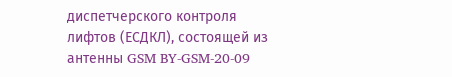диспетчерского контроля лифтов (ЕСДКЛ), состоящей из антенны GSM BY-GSM-20-09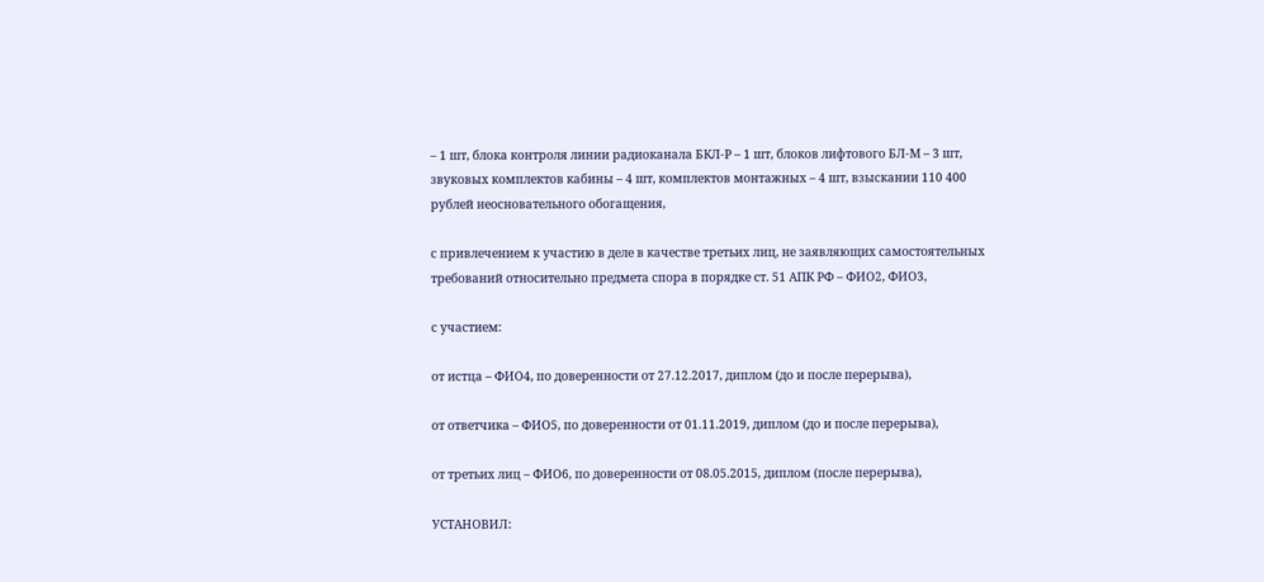– 1 шт, блока контроля линии радиоканала БКЛ-Р – 1 шт, блоков лифтового БЛ-М – 3 шт, звуковых комплектов кабины – 4 шт, комплектов монтажных – 4 шт, взыскании 110 400 рублей неосновательного обогащения,

с привлечением к участию в деле в качестве третьих лиц, не заявляющих самостоятельных требований относительно предмета спора в порядке ст. 51 АПК РФ – ФИО2, ФИО3,

с участием:

от истца – ФИО4, по доверенности от 27.12.2017, диплом (до и после перерыва),

от ответчика – ФИО5, по доверенности от 01.11.2019, диплом (до и после перерыва),

от третьих лиц – ФИО6, по доверенности от 08.05.2015, диплом (после перерыва),

УСТАНОВИЛ: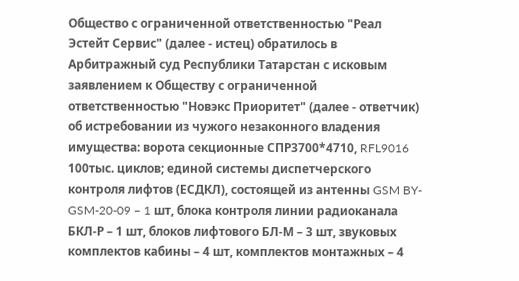Общество с ограниченной ответственностью "Реал Эстейт Сервис" (далее - истец) обратилось в Арбитражный суд Республики Татарстан с исковым заявлением к Обществу с ограниченной ответственностью "Новэкс Приоритет" (далее - ответчик) об истребовании из чужого незаконного владения имущества: ворота секционные СПР3700*4710, RFL9016 100тыс. циклов; единой системы диспетчерского контроля лифтов (ЕСДКЛ), состоящей из антенны GSM BY-GSM-20-09 – 1 шт, блока контроля линии радиоканала БКЛ-Р – 1 шт, блоков лифтового БЛ-М – 3 шт, звуковых комплектов кабины – 4 шт, комплектов монтажных – 4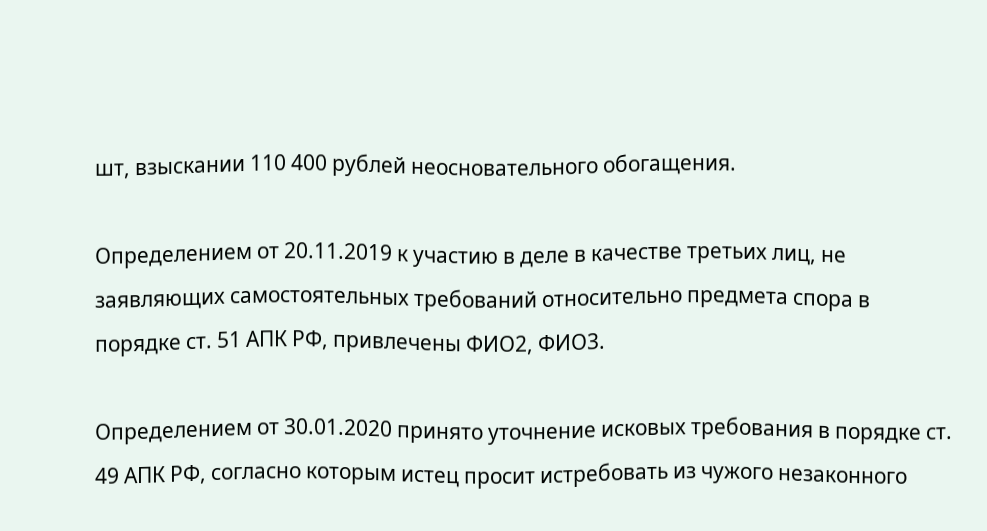шт, взыскании 110 400 рублей неосновательного обогащения.

Определением от 20.11.2019 к участию в деле в качестве третьих лиц, не заявляющих самостоятельных требований относительно предмета спора в порядке ст. 51 АПК РФ, привлечены ФИО2, ФИО3.

Определением от 30.01.2020 принято уточнение исковых требования в порядке ст. 49 АПК РФ, согласно которым истец просит истребовать из чужого незаконного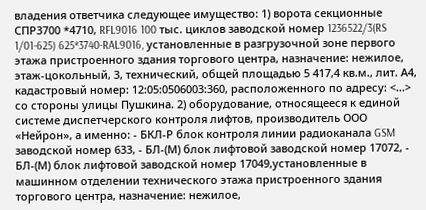владения ответчика следующее имущество: 1) ворота секционные СПР3700 *4710, RFL9016 100 тыс. циклов заводской номер 1236522/3(RS 1/01-625) 625*3740-RAL9016, установленные в разгрузочной зоне первого этажа пристроенного здания торгового центра, назначение: нежилое, этаж-цокольный, 3, технический, общей площадью 5 417,4 кв.м., лит. А4, кадастровый номер: 12:05:0506003:360, расположенного по адресу: <...> со стороны улицы Пушкина. 2) оборудование, относящееся к единой системе диспетчерского контроля лифтов, производитель ООО «Нейрон», а именно: - БКЛ-Р блок контроля линии радиоканала GSM заводской номер 633, - БЛ-(М) блок лифтовой заводской номер 17072, - БЛ-(М) блок лифтовой заводской номер 17049,установленные в машинном отделении технического этажа пристроенного здания торгового центра, назначение: нежилое,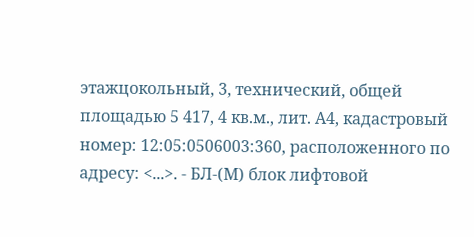этажцокольный, 3, технический, общей площадью 5 417, 4 кв.м., лит. А4, кадастровый номер: 12:05:0506003:360, расположенного по адресу: <...>. - БЛ-(М) блок лифтовой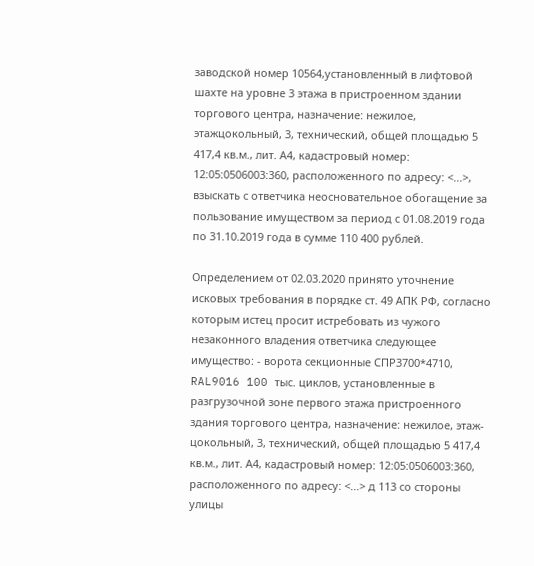заводской номер 10564,установленный в лифтовой шахте на уровне 3 этажа в пристроенном здании торгового центра, назначение: нежилое, этажцокольный, 3, технический, общей площадью 5 417,4 кв.м., лит. А4, кадастровый номер: 12:05:0506003:360, расположенного по адресу: <...>, взыскать с ответчика неосновательное обогащение за пользование имуществом за период с 01.08.2019 года по 31.10.2019 года в сумме 110 400 рублей.

Определением от 02.03.2020 принято уточнение исковых требования в порядке ст. 49 АПК РФ, согласно которым истец просит истребовать из чужого незаконного владения ответчика следующее имущество: - ворота секционные СПР3700*4710, RAL9016 100 тыс. циклов, установленные в разгрузочной зоне первого этажа пристроенного здания торгового центра, назначение: нежилое, этаж-цокольный, 3, технический, общей площадью 5 417,4 кв.м., лит. А4, кадастровый номер: 12:05:0506003:360, расположенного по адресу: <...> д 113 со стороны улицы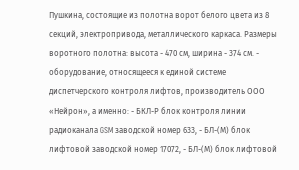Пушкина, состоящие из полотна ворот белого цвета из 8 секций, электропривода, металлического каркаса. Размеры воротного полотна: высота - 470 см, ширина - 374 см. - оборудование, относящееся к единой системе диспетчерского контроля лифтов, производитель ООО «Нейрон», а именно: - БКЛ-Р блок контроля линии радиоканала GSM заводской номер 633, - БЛ-(М) блок лифтовой заводской номер 17072, - БЛ-(М) блок лифтовой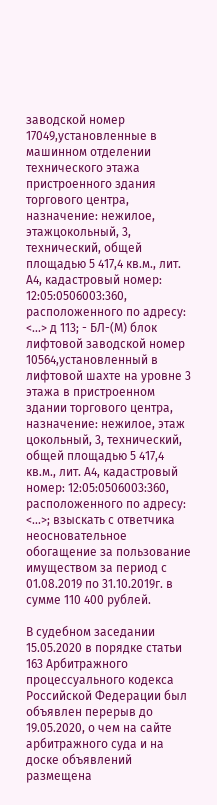заводской номер 17049,установленные в машинном отделении технического этажа пристроенного здания торгового центра, назначение: нежилое, этажцокольный, 3, технический, общей площадью 5 417,4 кв.м., лит. А4, кадастровый номер: 12:05:0506003:360, расположенного по адресу: <...> д 113; - БЛ-(М) блок лифтовой заводской номер 10564,установленный в лифтовой шахте на уровне 3 этажа в пристроенном здании торгового центра, назначение: нежилое, этаж цокольный, 3, технический, общей площадью 5 417,4 кв.м., лит. А4, кадастровый номер: 12:05:0506003:360, расположенного по адресу: <...>; взыскать с ответчика неосновательное обогащение за пользование имуществом за период с 01.08.2019 по 31.10.2019г. в сумме 110 400 рублей.

В судебном заседании 15.05.2020 в порядке статьи 163 Арбитражного процессуального кодекса Российской Федерации был объявлен перерыв до 19.05.2020, о чем на сайте арбитражного суда и на доске объявлений размещена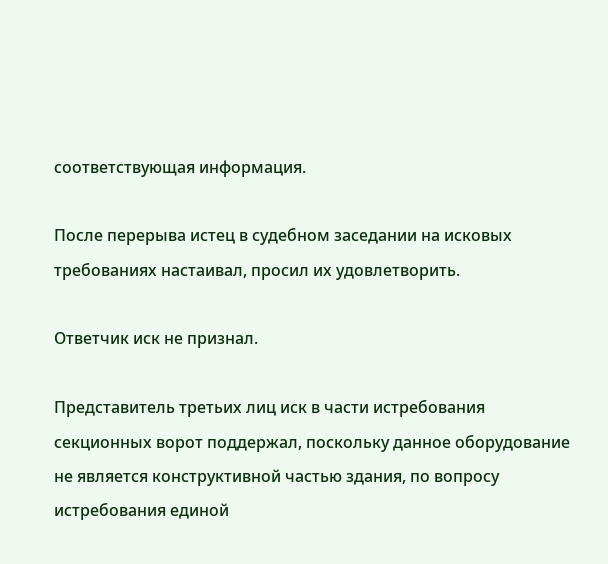соответствующая информация.

После перерыва истец в судебном заседании на исковых требованиях настаивал, просил их удовлетворить.

Ответчик иск не признал.

Представитель третьих лиц иск в части истребования секционных ворот поддержал, поскольку данное оборудование не является конструктивной частью здания, по вопросу истребования единой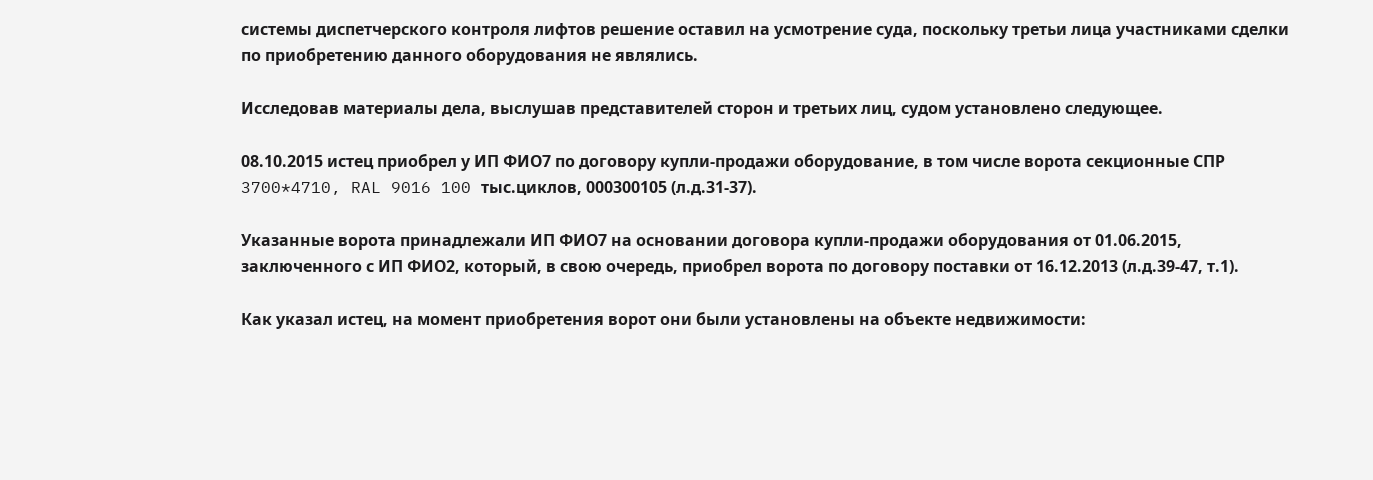системы диспетчерского контроля лифтов решение оставил на усмотрение суда, поскольку третьи лица участниками сделки по приобретению данного оборудования не являлись.

Исследовав материалы дела, выслушав представителей сторон и третьих лиц, судом установлено следующее.

08.10.2015 истец приобрел у ИП ФИО7 по договору купли-продажи оборудование, в том числе ворота секционные СПР 3700*4710, RAL 9016 100 тыс.циклов, 000300105 (л.д.31-37).

Указанные ворота принадлежали ИП ФИО7 на основании договора купли-продажи оборудования от 01.06.2015, заключенного с ИП ФИО2, который, в свою очередь, приобрел ворота по договору поставки от 16.12.2013 (л.д.39-47, т.1).

Как указал истец, на момент приобретения ворот они были установлены на объекте недвижимости: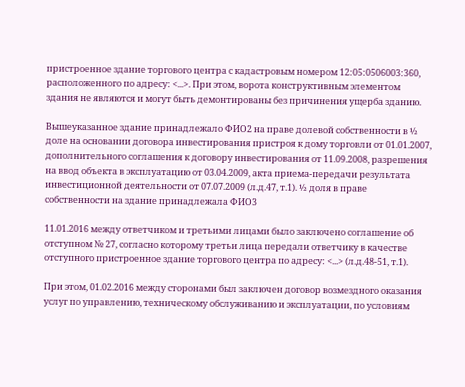пристроенное здание торгового центра с кадастровым номером 12:05:0506003:360, расположенного по адресу: <...>. При этом, ворота конструктивным элементом здания не являются и могут быть демонтированы без причинения ущерба зданию.

Вышеуказанное здание принадлежало ФИО2 на праве долевой собственности в ½ доле на основании договора инвестирования пристроя к дому торговли от 01.01.2007, дополнительного соглашения к договору инвестирования от 11.09.2008, разрешения на ввод объекта в эксплуатацию от 03.04.2009, акта приема-передачи результата инвестиционной деятельности от 07.07.2009 (л.д.47, т.1). ½ доля в праве собственности на здание принадлежала ФИО3

11.01.2016 между ответчиком и третьими лицами было заключено соглашение об отступном № 27, согласно которому третьи лица передали ответчику в качестве отступного пристроенное здание торгового центра по адресу: <...> (л.д.48-51, т.1).

При этом, 01.02.2016 между сторонами был заключен договор возмездного оказания услуг по управлению, техническому обслуживанию и эксплуатации, по условиям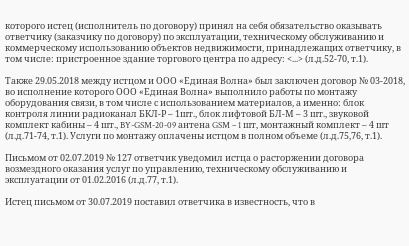которого истец (исполнитель по договору) принял на себя обязательство оказывать ответчику (заказчику по договору) по эксплуатации, техническому обслуживанию и коммерческому использованию объектов недвижимости, принадлежащих ответчику, в том числе: пристроенное здание торгового центра по адресу: <...> (л.д.52-70, т.1).

Также 29.05.2018 между истцом и ООО «Единая Волна» был заключен договор № 03-2018, во исполнение которого ООО «Единая Волна» выполнило работы по монтажу оборудования связи, в том числе с использованием материалов, а именно: блок контроля линии радиоканал БКЛ-Р – 1шт., блок лифтовой БЛ-М – 3 шт., звуковой комплект кабины – 4 шт., BY-GSM-20-09 антена GSM – 1 шт, монтажный комплект – 4 шт (л.д.71-74, т.1). Услуги по монтажу оплачены истцом в полном объеме (л.д.75,76, т.1).

Письмом от 02.07.2019 № 127 ответчик уведомил истца о расторжении договора возмездного оказания услуг по управлению, техническому обслуживанию и эксплуатации от 01.02.2016 (л.д.77, т.1).

Истец письмом от 30.07.2019 поставил ответчика в известность, что в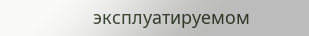эксплуатируемом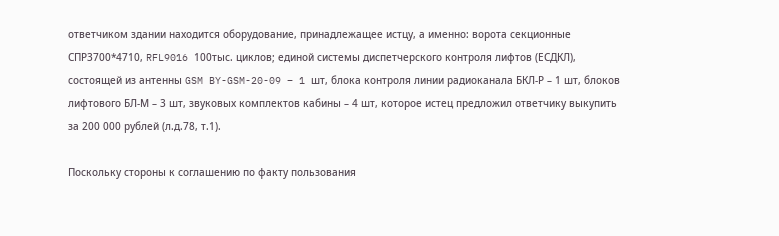ответчиком здании находится оборудование, принадлежащее истцу, а именно: ворота секционные СПР3700*4710, RFL9016 100тыс. циклов; единой системы диспетчерского контроля лифтов (ЕСДКЛ), состоящей из антенны GSM BY-GSM-20-09 – 1 шт, блока контроля линии радиоканала БКЛ-Р – 1 шт, блоков лифтового БЛ-М – 3 шт, звуковых комплектов кабины – 4 шт, которое истец предложил ответчику выкупить за 200 000 рублей (л.д.78, т.1).

Поскольку стороны к соглашению по факту пользования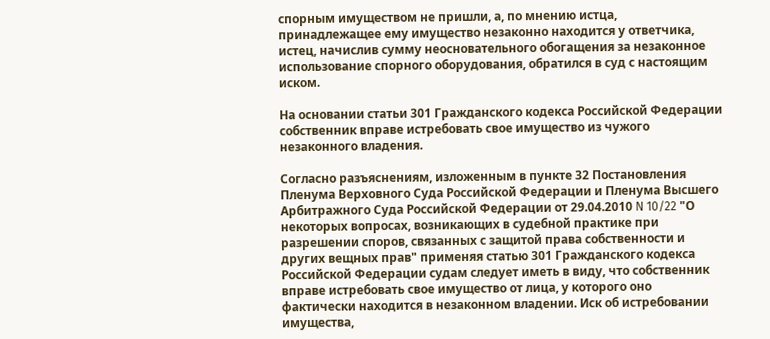спорным имуществом не пришли, а, по мнению истца, принадлежащее ему имущество незаконно находится у ответчика, истец, начислив сумму неосновательного обогащения за незаконное использование спорного оборудования, обратился в суд с настоящим иском.

На основании статьи 301 Гражданского кодекса Российской Федерации собственник вправе истребовать свое имущество из чужого незаконного владения.

Согласно разъяснениям, изложенным в пункте 32 Постановления Пленума Верховного Суда Российской Федерации и Пленума Высшего Арбитражного Суда Российской Федерации от 29.04.2010 N 10/22 "О некоторых вопросах, возникающих в судебной практике при разрешении споров, связанных с защитой права собственности и других вещных прав" применяя статью 301 Гражданского кодекса Российской Федерации судам следует иметь в виду, что собственник вправе истребовать свое имущество от лица, у которого оно фактически находится в незаконном владении. Иск об истребовании имущества,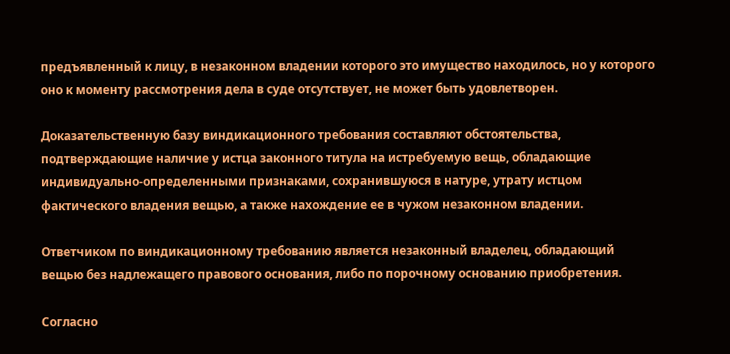предъявленный к лицу, в незаконном владении которого это имущество находилось, но у которого оно к моменту рассмотрения дела в суде отсутствует, не может быть удовлетворен.

Доказательственную базу виндикационного требования составляют обстоятельства, подтверждающие наличие у истца законного титула на истребуемую вещь, обладающие индивидуально-определенными признаками, сохранившуюся в натуре, утрату истцом фактического владения вещью, а также нахождение ее в чужом незаконном владении.

Ответчиком по виндикационному требованию является незаконный владелец, обладающий вещью без надлежащего правового основания, либо по порочному основанию приобретения.

Согласно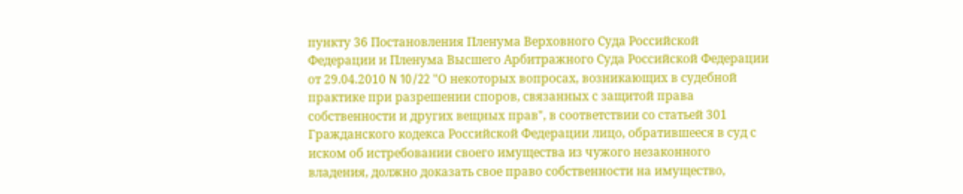пункту 36 Постановления Пленума Верховного Суда Российской Федерации и Пленума Высшего Арбитражного Суда Российской Федерации от 29.04.2010 N 10/22 "О некоторых вопросах, возникающих в судебной практике при разрешении споров, связанных с защитой права собственности и других вещных прав", в соответствии со статьей 301 Гражданского кодекса Российской Федерации лицо, обратившееся в суд с иском об истребовании своего имущества из чужого незаконного владения, должно доказать свое право собственности на имущество,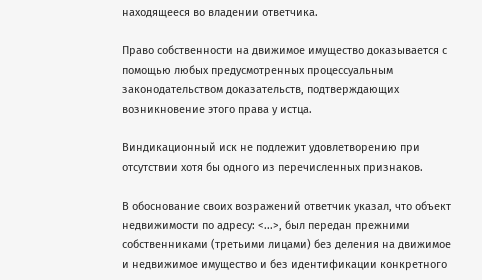находящееся во владении ответчика.

Право собственности на движимое имущество доказывается с помощью любых предусмотренных процессуальным законодательством доказательств, подтверждающих возникновение этого права у истца.

Виндикационный иск не подлежит удовлетворению при отсутствии хотя бы одного из перечисленных признаков.

В обоснование своих возражений ответчик указал, что объект недвижимости по адресу: <...>, был передан прежними собственниками (третьими лицами) без деления на движимое и недвижимое имущество и без идентификации конкретного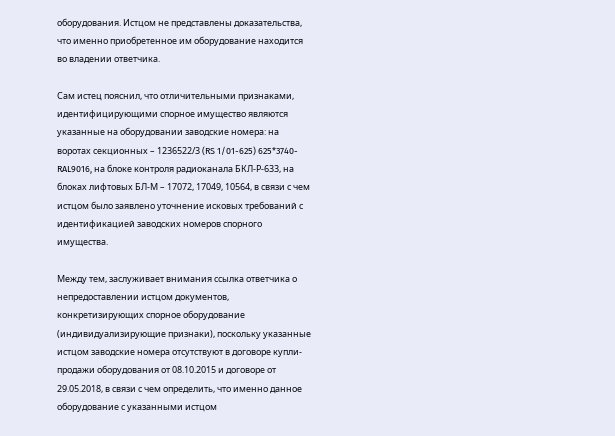оборудования. Истцом не представлены доказательства, что именно приобретенное им оборудование находится во владении ответчика.

Сам истец пояснил, что отличительными признаками, идентифицирующими спорное имущество являются указанные на оборудовании заводские номера: на воротах секционных – 1236522/3 (RS 1/01-625) 625*3740-RAL9016, на блоке контроля радиоканала БКЛ-Р-633, на блоках лифтовых БЛ-М – 17072, 17049, 10564, в связи с чем истцом было заявлено уточнение исковых требований с идентификацией заводских номеров спорного имущества.

Между тем, заслуживает внимания ссылка ответчика о непредоставлении истцом документов, конкретизирующих спорное оборудование (индивидуализирующие признаки), поскольку указанные истцом заводские номера отсутствуют в договоре купли-продажи оборудования от 08.10.2015 и договоре от 29.05.2018, в связи с чем определить, что именно данное оборудование с указанными истцом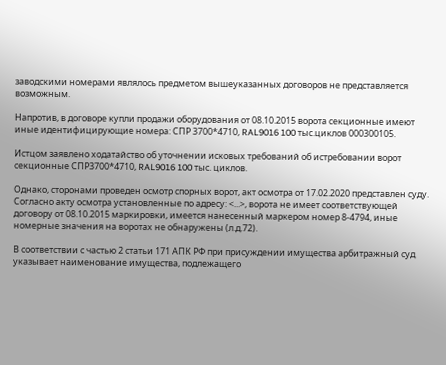заводскими номерами являлось предметом вышеуказанных договоров не представляется возможным.

Напротив, в договоре купли продажи оборудования от 08.10.2015 ворота секционные имеют иные идентифицирующие номера: СПР 3700*4710, RAL9016 100 тыс.циклов 000300105.

Истцом заявлено ходатайство об уточнении исковых требований об истребовании ворот секционные СПР3700*4710, RAL9016 100 тыс. циклов.

Однако, сторонами проведен осмотр спорных ворот, акт осмотра от 17.02.2020 представлен суду. Согласно акту осмотра установленные по адресу: <...>, ворота не имеет соответствующей договору от 08.10.2015 маркировки, имеется нанесенный маркером номер 8-4794, иные номерные значения на воротах не обнаружены (л.д.72).

В соответствии с частью 2 статьи 171 АПК РФ при присуждении имущества арбитражный суд указывает наименование имущества, подлежащего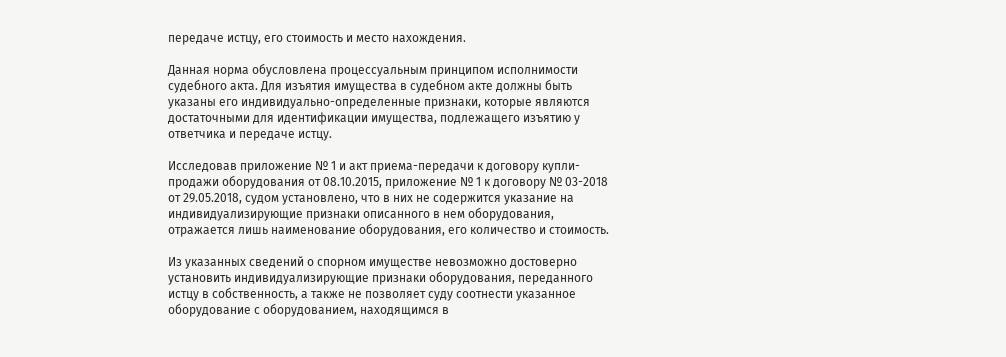передаче истцу, его стоимость и место нахождения.

Данная норма обусловлена процессуальным принципом исполнимости судебного акта. Для изъятия имущества в судебном акте должны быть указаны его индивидуально-определенные признаки, которые являются достаточными для идентификации имущества, подлежащего изъятию у ответчика и передаче истцу.

Исследовав приложение № 1 и акт приема-передачи к договору купли-продажи оборудования от 08.10.2015, приложение № 1 к договору № 03-2018 от 29.05.2018, судом установлено, что в них не содержится указание на индивидуализирующие признаки описанного в нем оборудования, отражается лишь наименование оборудования, его количество и стоимость.

Из указанных сведений о спорном имуществе невозможно достоверно установить индивидуализирующие признаки оборудования, переданного истцу в собственность, а также не позволяет суду соотнести указанное оборудование с оборудованием, находящимся в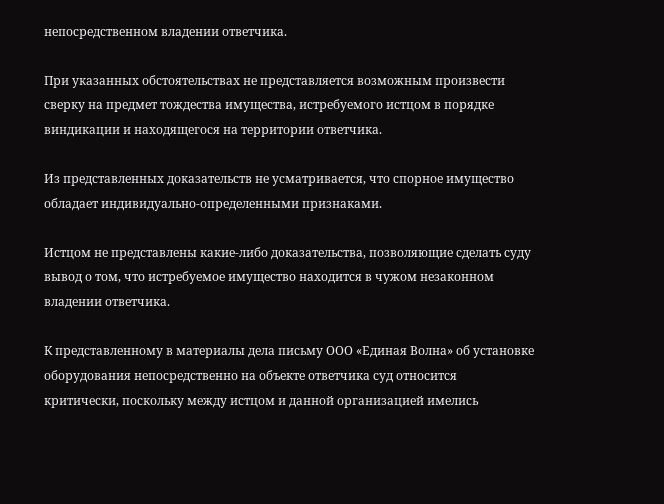непосредственном владении ответчика.

При указанных обстоятельствах не представляется возможным произвести сверку на предмет тождества имущества, истребуемого истцом в порядке виндикации и находящегося на территории ответчика.

Из представленных доказательств не усматривается, что спорное имущество обладает индивидуально-определенными признаками.

Истцом не представлены какие-либо доказательства, позволяющие сделать суду вывод о том, что истребуемое имущество находится в чужом незаконном владении ответчика.

К представленному в материалы дела письму ООО «Единая Волна» об установке оборудования непосредственно на объекте ответчика суд относится критически, поскольку между истцом и данной организацией имелись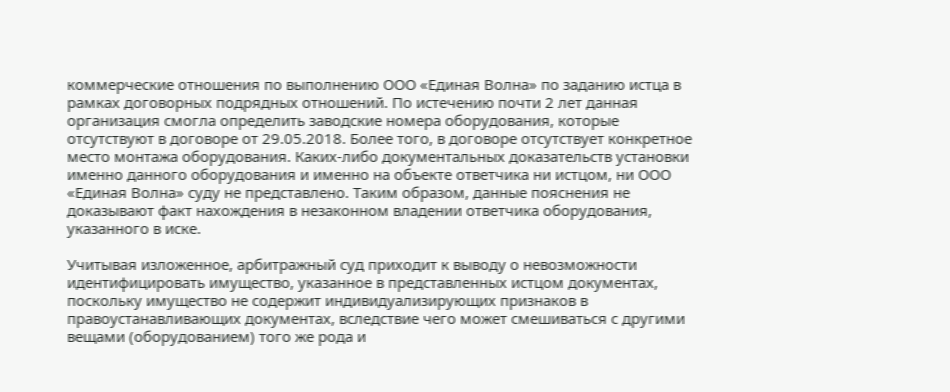коммерческие отношения по выполнению ООО «Единая Волна» по заданию истца в рамках договорных подрядных отношений. По истечению почти 2 лет данная организация смогла определить заводские номера оборудования, которые отсутствуют в договоре от 29.05.2018. Более того, в договоре отсутствует конкретное место монтажа оборудования. Каких-либо документальных доказательств установки именно данного оборудования и именно на объекте ответчика ни истцом, ни ООО «Единая Волна» суду не представлено. Таким образом, данные пояснения не доказывают факт нахождения в незаконном владении ответчика оборудования, указанного в иске.

Учитывая изложенное, арбитражный суд приходит к выводу о невозможности идентифицировать имущество, указанное в представленных истцом документах, поскольку имущество не содержит индивидуализирующих признаков в правоустанавливающих документах, вследствие чего может смешиваться с другими вещами (оборудованием) того же рода и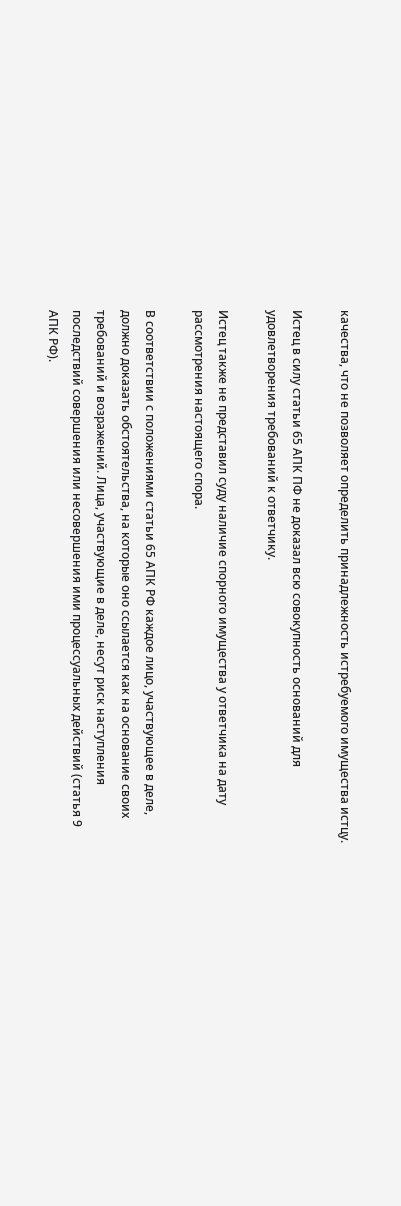качества, что не позволяет определить принадлежность истребуемого имущества истцу.

Истец в силу статьи 65 АПК ПФ не доказал всю совокупность оснований для удовлетворения требований к ответчику.

Истец также не представил суду наличие спорного имущества у ответчика на дату рассмотрения настоящего спора.

В соответствии с положениями статьи 65 АПК РФ каждое лицо, участвующее в деле, должно доказать обстоятельства, на которые оно ссылается как на основание своих требований и возражений. Лица, участвующие в деле, несут риск наступления последствий совершения или несовершения ими процессуальных действий (статья 9 АПК РФ).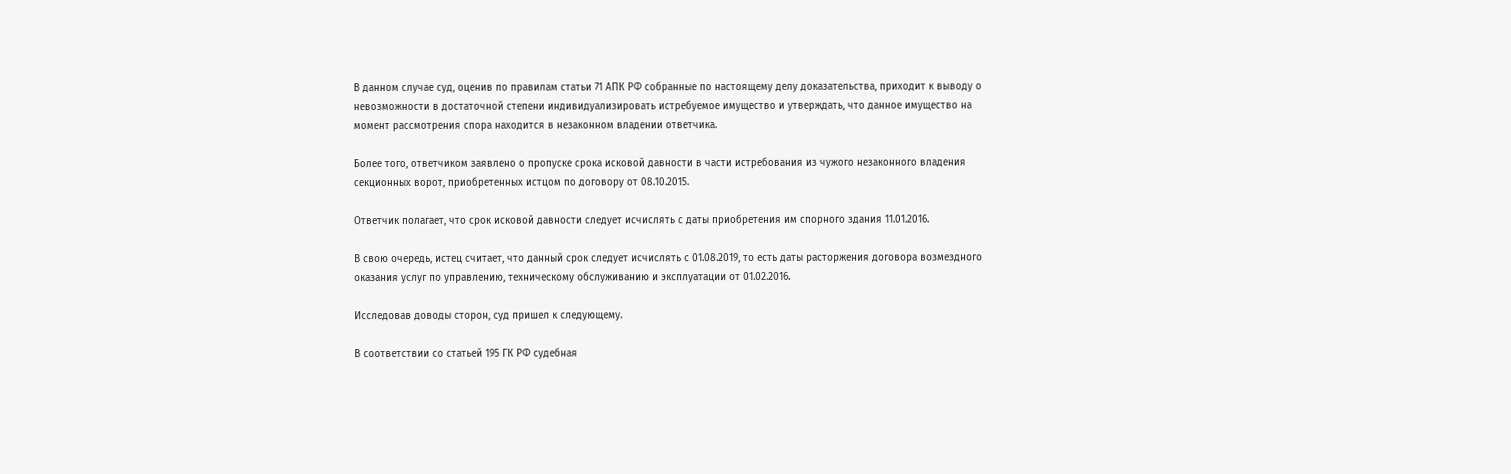В данном случае суд, оценив по правилам статьи 71 АПК РФ собранные по настоящему делу доказательства, приходит к выводу о невозможности в достаточной степени индивидуализировать истребуемое имущество и утверждать, что данное имущество на момент рассмотрения спора находится в незаконном владении ответчика.

Более того, ответчиком заявлено о пропуске срока исковой давности в части истребования из чужого незаконного владения секционных ворот, приобретенных истцом по договору от 08.10.2015.

Ответчик полагает, что срок исковой давности следует исчислять с даты приобретения им спорного здания 11.01.2016.

В свою очередь, истец считает, что данный срок следует исчислять с 01.08.2019, то есть даты расторжения договора возмездного оказания услуг по управлению, техническому обслуживанию и эксплуатации от 01.02.2016.

Исследовав доводы сторон, суд пришел к следующему.

В соответствии со статьей 195 ГК РФ судебная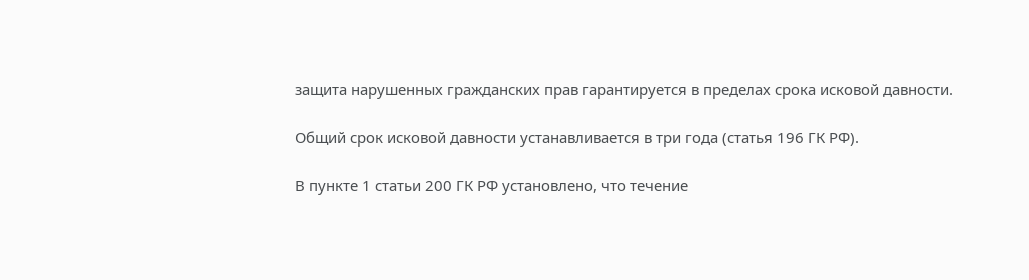защита нарушенных гражданских прав гарантируется в пределах срока исковой давности.

Общий срок исковой давности устанавливается в три года (статья 196 ГК РФ).

В пункте 1 статьи 200 ГК РФ установлено, что течение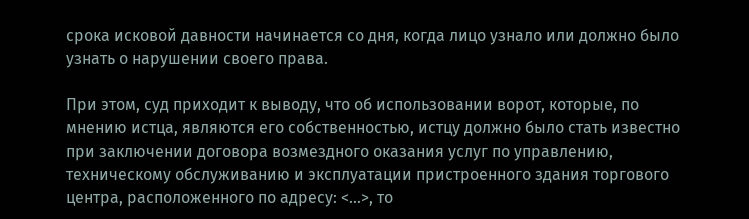срока исковой давности начинается со дня, когда лицо узнало или должно было узнать о нарушении своего права.

При этом, суд приходит к выводу, что об использовании ворот, которые, по мнению истца, являются его собственностью, истцу должно было стать известно при заключении договора возмездного оказания услуг по управлению, техническому обслуживанию и эксплуатации пристроенного здания торгового центра, расположенного по адресу: <...>, то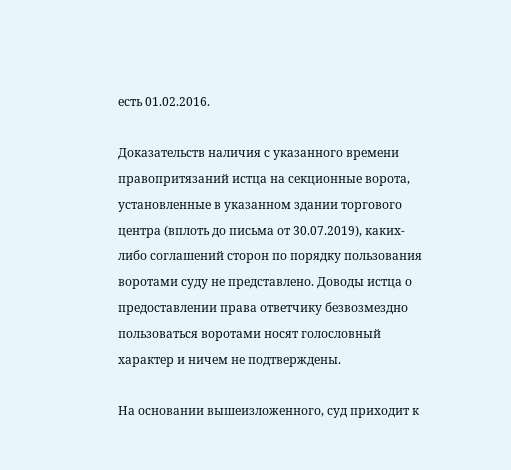есть 01.02.2016.

Доказательств наличия с указанного времени правопритязаний истца на секционные ворота, установленные в указанном здании торгового центра (вплоть до письма от 30.07.2019), каких-либо соглашений сторон по порядку пользования воротами суду не представлено. Доводы истца о предоставлении права ответчику безвозмездно пользоваться воротами носят голословный характер и ничем не подтверждены.

На основании вышеизложенного, суд приходит к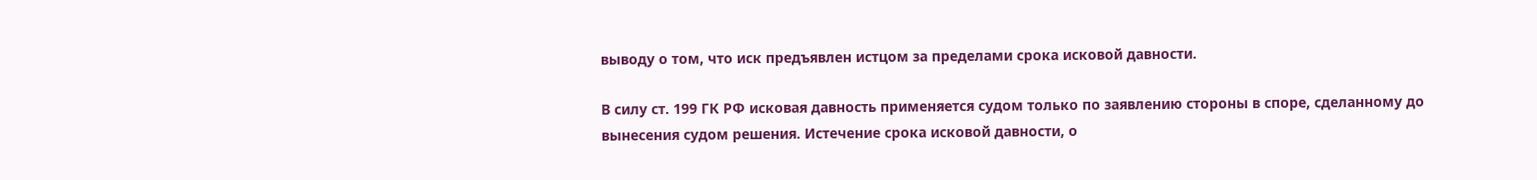выводу о том, что иск предъявлен истцом за пределами срока исковой давности.

В силу ст. 199 ГК РФ исковая давность применяется судом только по заявлению стороны в споре, сделанному до вынесения судом решения. Истечение срока исковой давности, о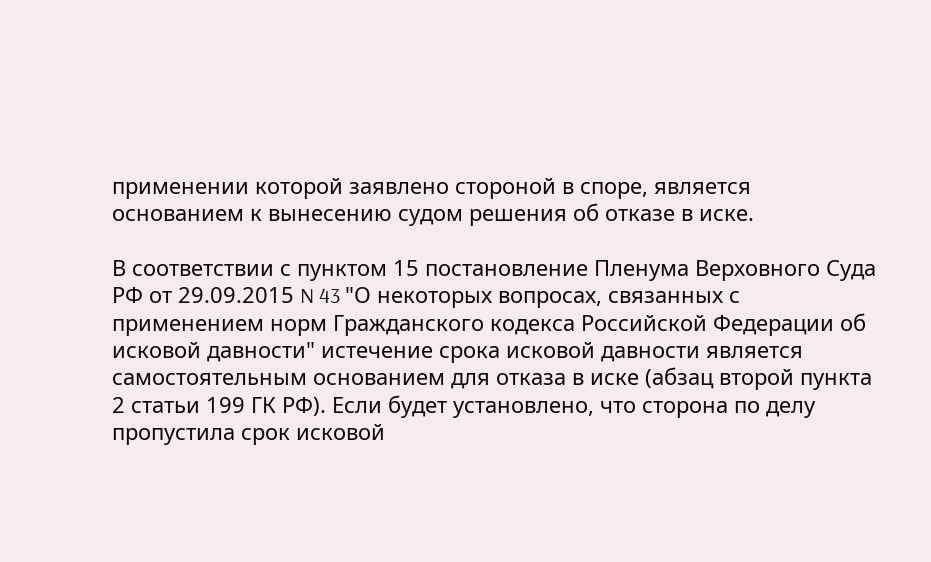применении которой заявлено стороной в споре, является основанием к вынесению судом решения об отказе в иске.

В соответствии с пунктом 15 постановление Пленума Верховного Суда РФ от 29.09.2015 N 43 "О некоторых вопросах, связанных с применением норм Гражданского кодекса Российской Федерации об исковой давности" истечение срока исковой давности является самостоятельным основанием для отказа в иске (абзац второй пункта 2 статьи 199 ГК РФ). Если будет установлено, что сторона по делу пропустила срок исковой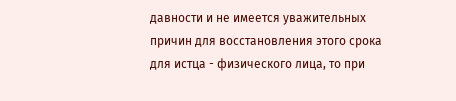давности и не имеется уважительных причин для восстановления этого срока для истца - физического лица, то при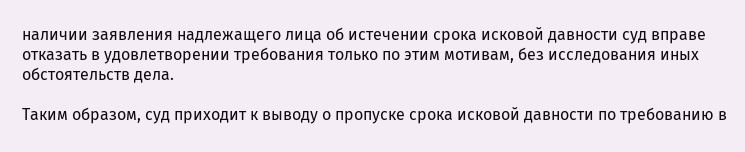наличии заявления надлежащего лица об истечении срока исковой давности суд вправе отказать в удовлетворении требования только по этим мотивам, без исследования иных обстоятельств дела.

Таким образом, суд приходит к выводу о пропуске срока исковой давности по требованию в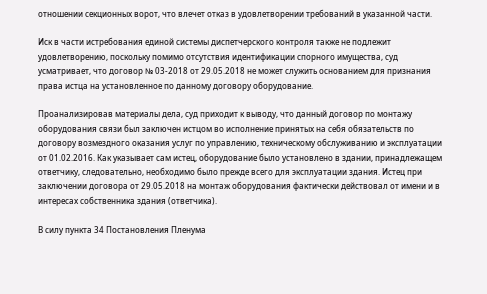отношении секционных ворот, что влечет отказ в удовлетворении требований в указанной части.

Иск в части истребования единой системы диспетчерского контроля также не подлежит удовлетворению, поскольку помимо отсутствия идентификации спорного имущества, суд усматривает, что договор № 03-2018 от 29.05.2018 не может служить основанием для признания права истца на установленное по данному договору оборудование.

Проанализировав материалы дела, суд приходит к выводу, что данный договор по монтажу оборудования связи был заключен истцом во исполнение принятых на себя обязательств по договору возмездного оказания услуг по управлению, техническому обслуживанию и эксплуатации от 01.02.2016. Как указывает сам истец, оборудование было установлено в здании, принадлежащем ответчику, следовательно, необходимо было прежде всего для эксплуатации здания. Истец при заключении договора от 29.05.2018 на монтаж оборудования фактически действовал от имени и в интересах собственника здания (ответчика).

В силу пункта 34 Постановления Пленума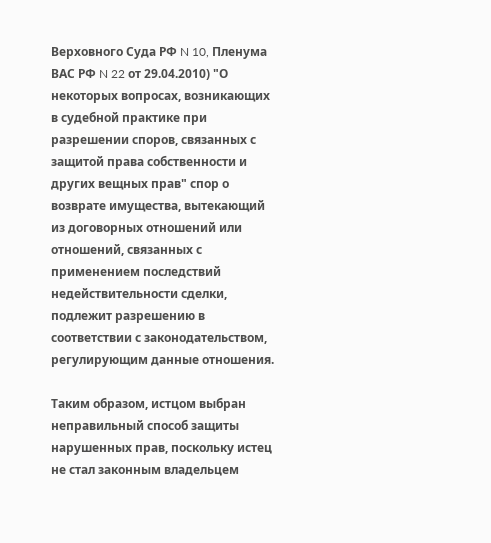Верховного Суда РФ N 10, Пленума ВАС РФ N 22 от 29.04.2010) "О некоторых вопросах, возникающих в судебной практике при разрешении споров, связанных с защитой права собственности и других вещных прав" спор о возврате имущества, вытекающий из договорных отношений или отношений, связанных с применением последствий недействительности сделки, подлежит разрешению в соответствии с законодательством, регулирующим данные отношения.

Таким образом, истцом выбран неправильный способ защиты нарушенных прав, поскольку истец не стал законным владельцем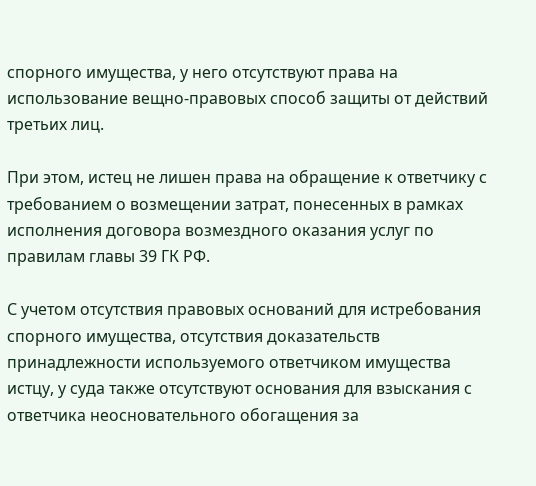спорного имущества, у него отсутствуют права на использование вещно-правовых способ защиты от действий третьих лиц.

При этом, истец не лишен права на обращение к ответчику с требованием о возмещении затрат, понесенных в рамках исполнения договора возмездного оказания услуг по правилам главы 39 ГК РФ.

С учетом отсутствия правовых оснований для истребования спорного имущества, отсутствия доказательств принадлежности используемого ответчиком имущества истцу, у суда также отсутствуют основания для взыскания с ответчика неосновательного обогащения за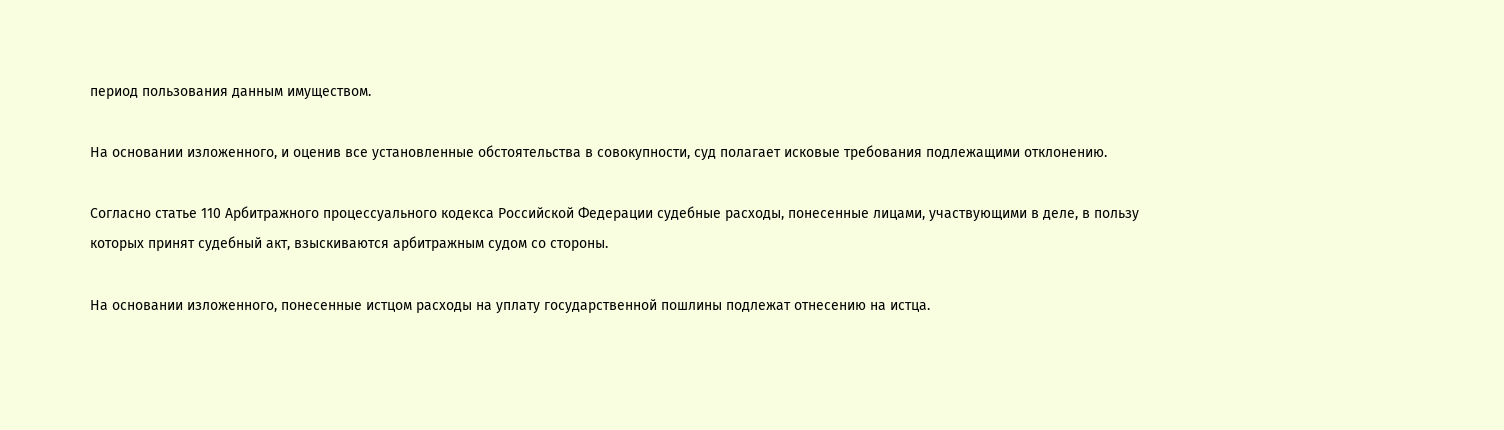период пользования данным имуществом.

На основании изложенного, и оценив все установленные обстоятельства в совокупности, суд полагает исковые требования подлежащими отклонению.

Согласно статье 110 Арбитражного процессуального кодекса Российской Федерации судебные расходы, понесенные лицами, участвующими в деле, в пользу которых принят судебный акт, взыскиваются арбитражным судом со стороны.

На основании изложенного, понесенные истцом расходы на уплату государственной пошлины подлежат отнесению на истца.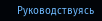Руководствуясь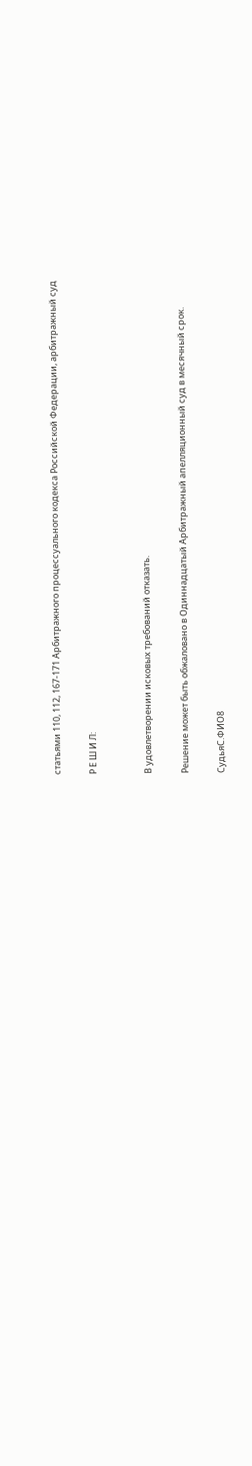статьями 110, 112, 167-171 Арбитражного процессуального кодекса Российской Федерации, арбитражный суд

Р Е Ш И Л:


В удовлетворении исковых требований отказать.

Решение может быть обжаловано в Одиннадцатый Арбитражный апелляционный суд в месячный срок.

СудьяС.ФИО8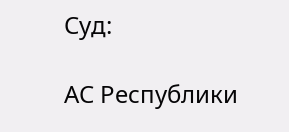Суд:

АС Республики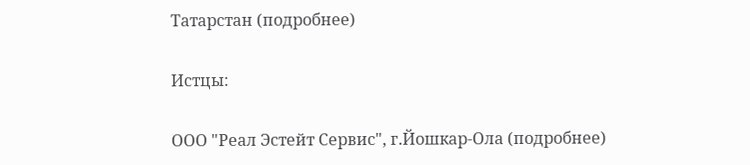Татарстан (подробнее)

Истцы:

ООО "Реал Эстейт Сервис", г.Йошкар-Ола (подробнее)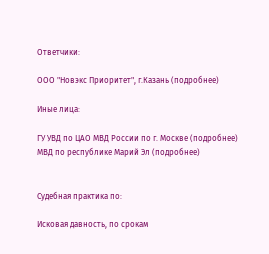Ответчики:

ООО "Новэкс Приоритет", г.Казань (подробнее)

Иные лица:

ГУ УВД по ЦАО МВД России по г. Москве (подробнее)
МВД по республике Марий Эл (подробнее)


Судебная практика по:

Исковая давность, по срокам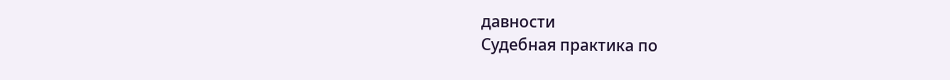давности
Судебная практика по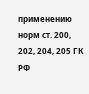применению норм ст. 200, 202, 204, 205 ГК РФ